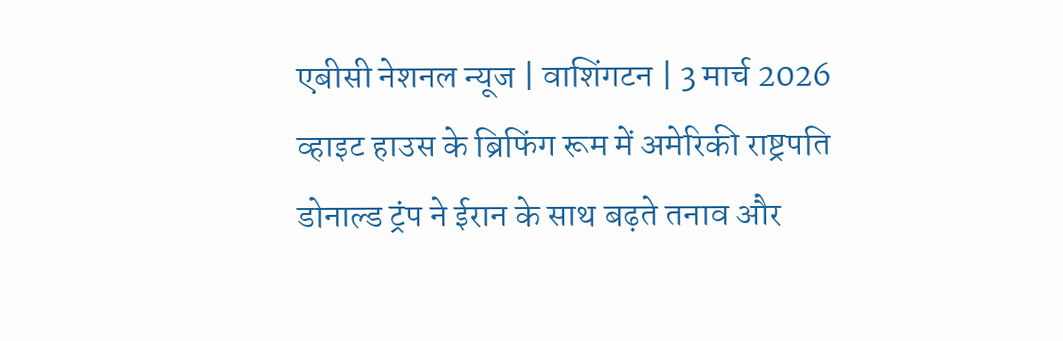एबीसी नेशनल न्यूज | वाशिंगटन | 3 मार्च 2026
व्हाइट हाउस के ब्रिफिंग रूम में अमेरिकी राष्ट्रपति डोनाल्ड ट्रंप ने ईरान के साथ बढ़ते तनाव और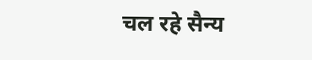चल रहे सैन्य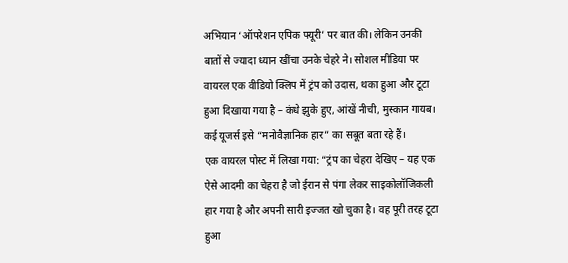अभियान ‘ऑपरेशन एपिक फ्यूरी’ पर बात की। लेकिन उनकी बातों से ज्यादा ध्यान खींचा उनके चेहरे ने। सोशल मीडिया पर वायरल एक वीडियो क्लिप में ट्रंप को उदास, थका हुआ और टूटा हुआ दिखाया गया है – कंधे झुके हुए, आंखें नीची, मुस्कान गायब। कई यूजर्स इसे “मनोवैज्ञानिक हार” का सबूत बता रहे हैं।
एक वायरल पोस्ट में लिखा गया: “ट्रंप का चेहरा देखिए – यह एक ऐसे आदमी का चेहरा है जो ईरान से पंगा लेकर साइकोलॉजिकली हार गया है और अपनी सारी इज्जत खो चुका है। वह पूरी तरह टूटा हुआ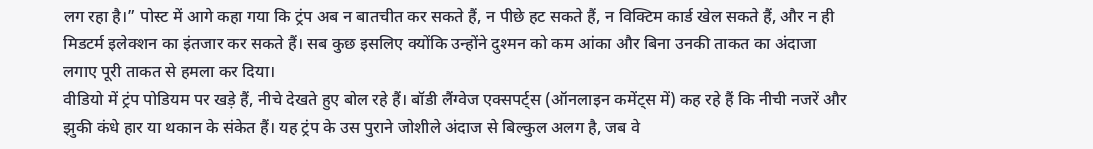लग रहा है।” पोस्ट में आगे कहा गया कि ट्रंप अब न बातचीत कर सकते हैं, न पीछे हट सकते हैं, न विक्टिम कार्ड खेल सकते हैं, और न ही मिडटर्म इलेक्शन का इंतजार कर सकते हैं। सब कुछ इसलिए क्योंकि उन्होंने दुश्मन को कम आंका और बिना उनकी ताकत का अंदाजा लगाए पूरी ताकत से हमला कर दिया।
वीडियो में ट्रंप पोडियम पर खड़े हैं, नीचे देखते हुए बोल रहे हैं। बॉडी लैंग्वेज एक्सपर्ट्स (ऑनलाइन कमेंट्स में) कह रहे हैं कि नीची नजरें और झुकी कंधे हार या थकान के संकेत हैं। यह ट्रंप के उस पुराने जोशीले अंदाज से बिल्कुल अलग है, जब वे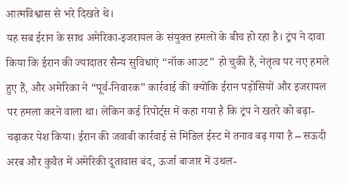आत्मविश्वास से भरे दिखते थे।
यह सब ईरान के साथ अमेरिका-इजरायल के संयुक्त हमलों के बीच हो रहा है। ट्रंप ने दावा किया कि ईरान की ज्यादातर सैन्य सुविधाएं “नॉक आउट” हो चुकी हैं, नेतृत्व पर नए हमले हुए हैं, और अमेरिका ने “पूर्व-निवारक” कार्रवाई की क्योंकि ईरान पड़ोसियों और इजरायल पर हमला करने वाला था। लेकिन कई रिपोर्ट्स में कहा गया है कि ट्रंप ने खतरे को बढ़ा-चढ़ाकर पेश किया। ईरान की जवाबी कार्रवाई से मिडिल ईस्ट में तनाव बढ़ गया है – सऊदी अरब और कुवैत में अमेरिकी दूतावास बंद, ऊर्जा बाजार में उथल-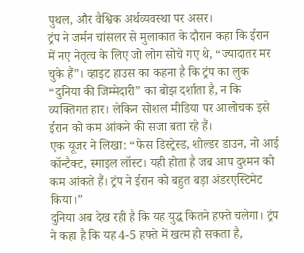पुथल, और वैश्विक अर्थव्यवस्था पर असर।
ट्रंप ने जर्मन चांसलर से मुलाकात के दौरान कहा कि ईरान में नए नेतृत्व के लिए जो लोग सोचे गए थे, “ज्यादातर मर चुके हैं”। व्हाइट हाउस का कहना है कि ट्रंप का लुक “दुनिया की जिम्मेदारी” का बोझ दर्शाता है, न कि व्यक्तिगत हार। लेकिन सोशल मीडिया पर आलोचक इसे ईरान को कम आंकने की सजा बता रहे हैं।
एक यूजर ने लिखा: “फेस डिस्ट्रेस्ड, शोल्डर डाउन, नो आई कॉन्टैक्ट, स्माइल लॉस्ट। यही होता है जब आप दुश्मन को कम आंकते हैं। ट्रंप ने ईरान को बहुत बड़ा अंडरएस्टिमेट किया।”
दुनिया अब देख रही है कि यह युद्ध कितने हफ्ते चलेगा। ट्रंप ने कहा है कि यह 4-5 हफ्ते में खत्म हो सकता है,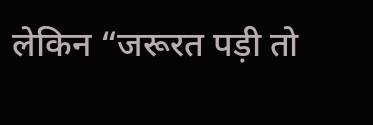लेकिन “जरूरत पड़ी तो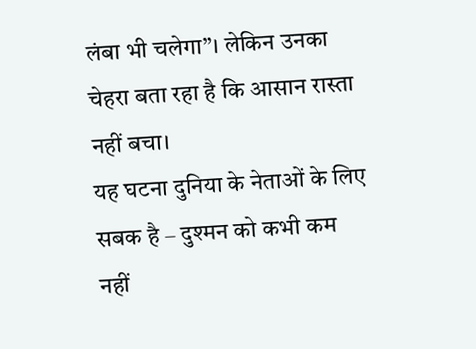लंबा भी चलेगा”। लेकिन उनका चेहरा बता रहा है कि आसान रास्ता नहीं बचा।
यह घटना दुनिया के नेताओं के लिए सबक है – दुश्मन को कभी कम नहीं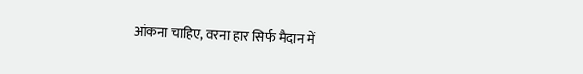आंकना चाहिए, वरना हार सिर्फ मैदान में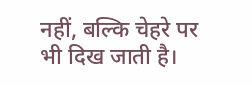नहीं, बल्कि चेहरे पर भी दिख जाती है।